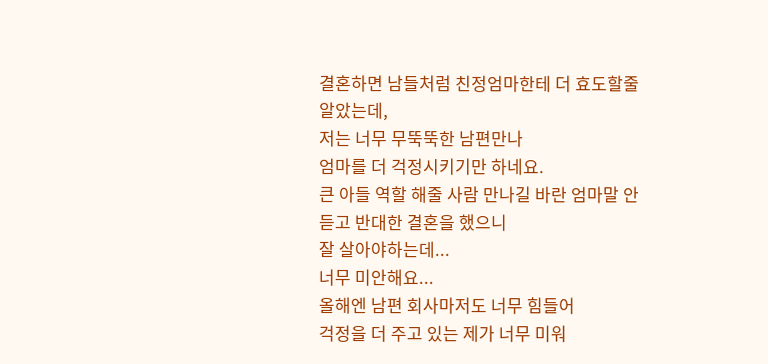결혼하면 남들처럼 친정엄마한테 더 효도할줄 알았는데,
저는 너무 무뚝뚝한 남편만나
엄마를 더 걱정시키기만 하네요.
큰 아들 역할 해줄 사람 만나길 바란 엄마말 안듣고 반대한 결혼을 했으니
잘 살아야하는데...
너무 미안해요...
올해엔 남편 회사마저도 너무 힘들어
걱정을 더 주고 있는 제가 너무 미워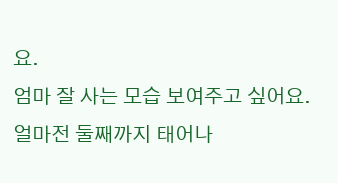요.
엄마 잘 사는 모습 보여주고 싶어요.
얼마전 둘째까지 태어나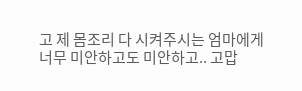고 제 몸조리 다 시켜주시는 엄마에게
너무 미안하고도 미안하고.. 고맙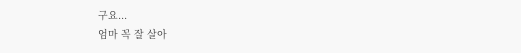구요...
엄마 꼭 잘 살아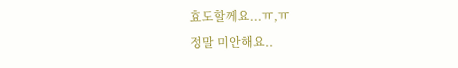효도할께요...ㅠ,ㅠ
정말 미안해요..